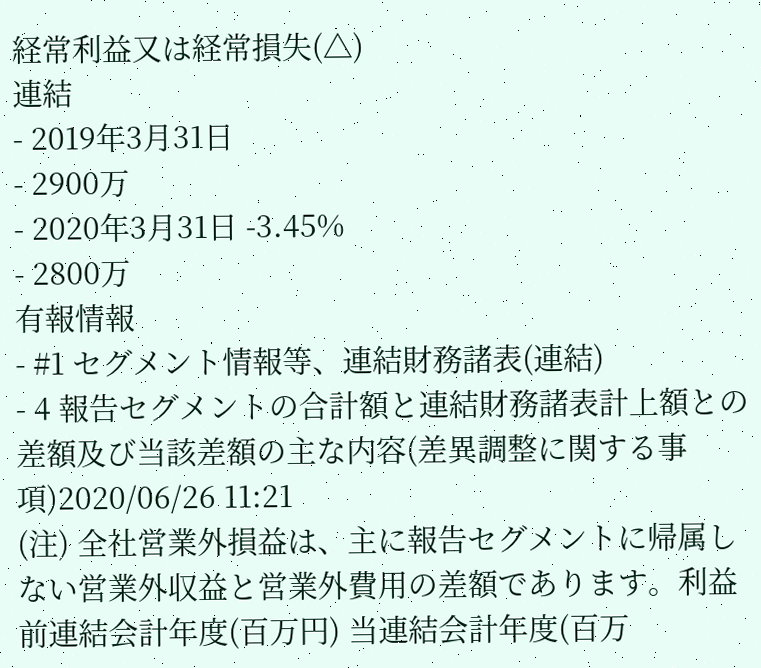経常利益又は経常損失(△)
連結
- 2019年3月31日
- 2900万
- 2020年3月31日 -3.45%
- 2800万
有報情報
- #1 セグメント情報等、連結財務諸表(連結)
- 4 報告セグメントの合計額と連結財務諸表計上額との差額及び当該差額の主な内容(差異調整に関する事項)2020/06/26 11:21
(注) 全社営業外損益は、主に報告セグメントに帰属しない営業外収益と営業外費用の差額であります。利益 前連結会計年度(百万円) 当連結会計年度(百万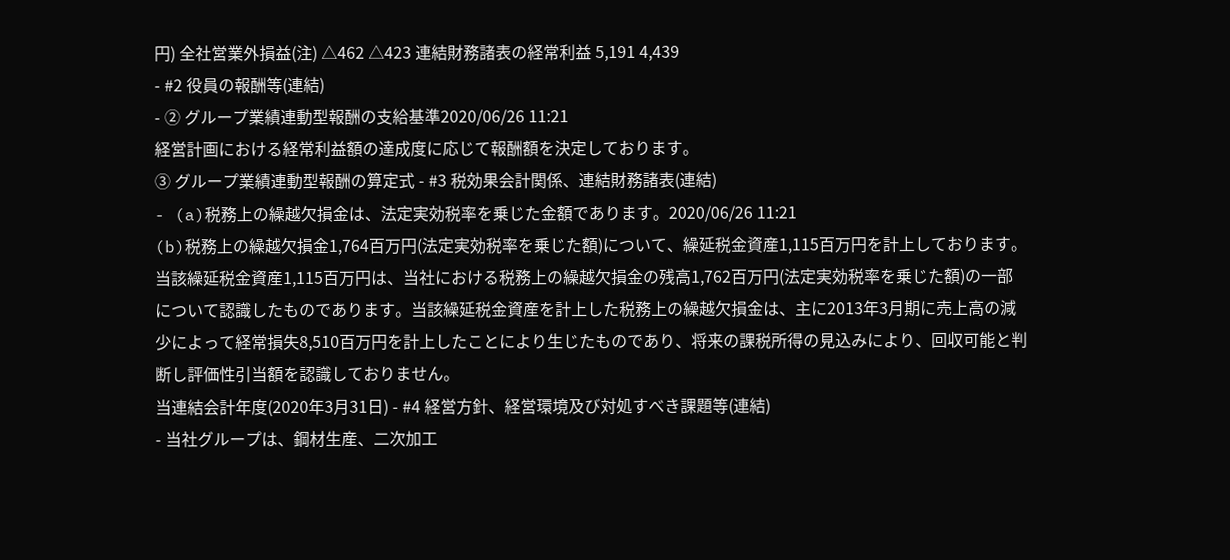円) 全社営業外損益(注) △462 △423 連結財務諸表の経常利益 5,191 4,439
- #2 役員の報酬等(連結)
- ② グループ業績連動型報酬の支給基準2020/06/26 11:21
経営計画における経常利益額の達成度に応じて報酬額を決定しております。
③ グループ業績連動型報酬の算定式 - #3 税効果会計関係、連結財務諸表(連結)
- (a)税務上の繰越欠損金は、法定実効税率を乗じた金額であります。2020/06/26 11:21
(b)税務上の繰越欠損金1,764百万円(法定実効税率を乗じた額)について、繰延税金資産1,115百万円を計上しております。当該繰延税金資産1,115百万円は、当社における税務上の繰越欠損金の残高1,762百万円(法定実効税率を乗じた額)の一部について認識したものであります。当該繰延税金資産を計上した税務上の繰越欠損金は、主に2013年3月期に売上高の減少によって経常損失8,510百万円を計上したことにより生じたものであり、将来の課税所得の見込みにより、回収可能と判断し評価性引当額を認識しておりません。
当連結会計年度(2020年3月31日) - #4 経営方針、経営環境及び対処すべき課題等(連結)
- 当社グループは、鋼材生産、二次加工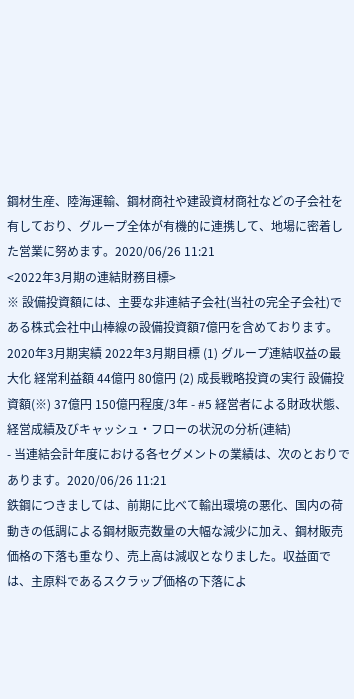鋼材生産、陸海運輸、鋼材商社や建設資材商社などの子会社を有しており、グループ全体が有機的に連携して、地場に密着した営業に努めます。2020/06/26 11:21
<2022年3月期の連結財務目標>
※ 設備投資額には、主要な非連結子会社(当社の完全子会社)である株式会社中山棒線の設備投資額7億円を含めております。2020年3月期実績 2022年3月期目標 (1) グループ連結収益の最大化 経常利益額 44億円 80億円 (2) 成長戦略投資の実行 設備投資額(※) 37億円 150億円程度/3年 - #5 経営者による財政状態、経営成績及びキャッシュ・フローの状況の分析(連結)
- 当連結会計年度における各セグメントの業績は、次のとおりであります。2020/06/26 11:21
鉄鋼につきましては、前期に比べて輸出環境の悪化、国内の荷動きの低調による鋼材販売数量の大幅な減少に加え、鋼材販売価格の下落も重なり、売上高は減収となりました。収益面では、主原料であるスクラップ価格の下落によ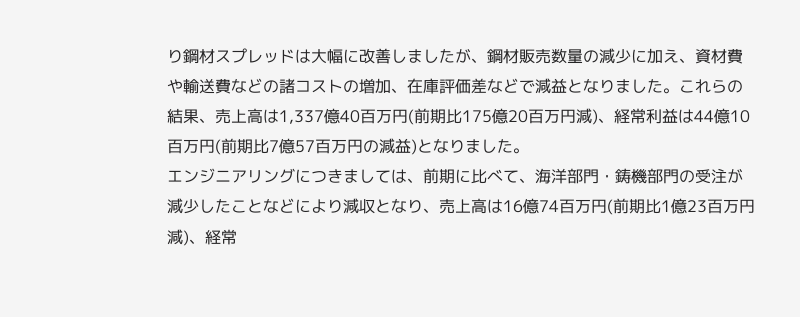り鋼材スプレッドは大幅に改善しましたが、鋼材販売数量の減少に加え、資材費や輸送費などの諸コストの増加、在庫評価差などで減益となりました。これらの結果、売上高は1,337億40百万円(前期比175億20百万円減)、経常利益は44億10百万円(前期比7億57百万円の減益)となりました。
エンジニアリングにつきましては、前期に比べて、海洋部門・鋳機部門の受注が減少したことなどにより減収となり、売上高は16億74百万円(前期比1億23百万円減)、経常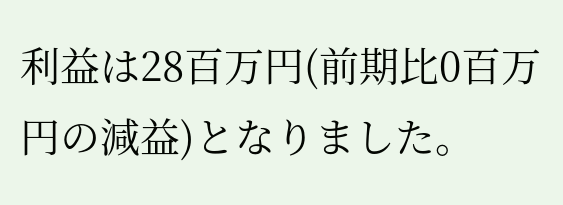利益は28百万円(前期比0百万円の減益)となりました。